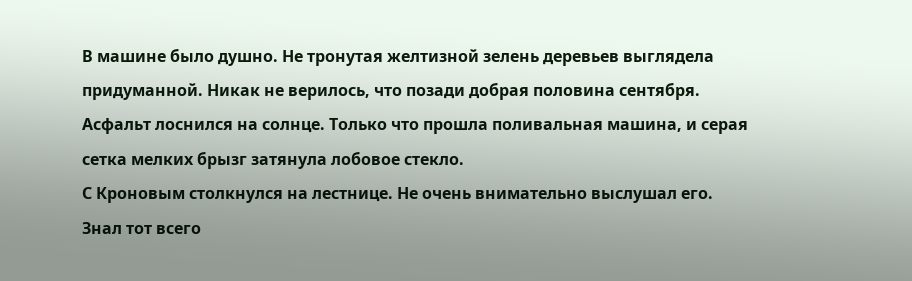В машине было душно. Не тронутая желтизной зелень деревьев выглядела придуманной. Никак не верилось, что позади добрая половина сентября. Асфальт лоснился на солнце. Только что прошла поливальная машина, и серая сетка мелких брызг затянула лобовое стекло.
С Кроновым столкнулся на лестнице. Не очень внимательно выслушал его. Знал тот всего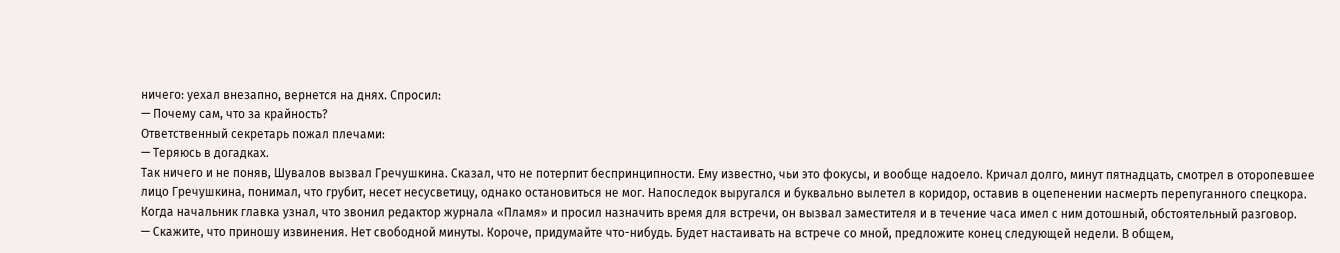ничего: уехал внезапно, вернется на днях. Спросил:
— Почему сам, что за крайность?
Ответственный секретарь пожал плечами:
— Теряюсь в догадках.
Так ничего и не поняв, Шувалов вызвал Гречушкина. Сказал, что не потерпит беспринципности. Ему известно, чьи это фокусы, и вообще надоело. Кричал долго, минут пятнадцать, смотрел в оторопевшее лицо Гречушкина, понимал, что грубит, несет несусветицу, однако остановиться не мог. Напоследок выругался и буквально вылетел в коридор, оставив в оцепенении насмерть перепуганного спецкора.
Когда начальник главка узнал, что звонил редактор журнала «Пламя» и просил назначить время для встречи, он вызвал заместителя и в течение часа имел с ним дотошный, обстоятельный разговор.
— Скажите, что приношу извинения. Нет свободной минуты. Короче, придумайте что-нибудь. Будет настаивать на встрече со мной, предложите конец следующей недели. В общем,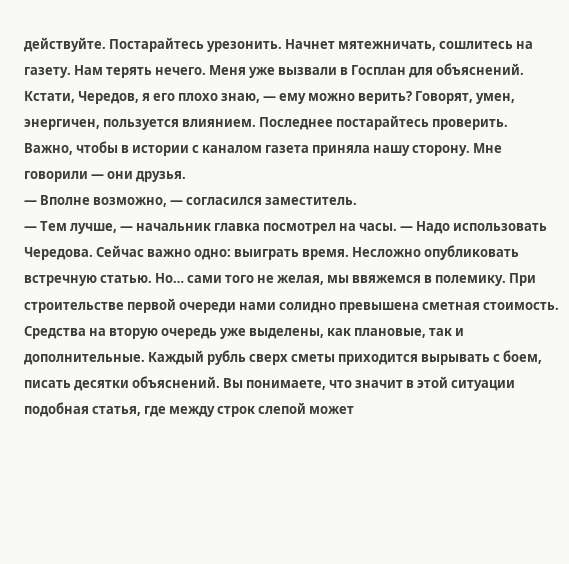действуйте. Постарайтесь урезонить. Начнет мятежничать, сошлитесь на газету. Нам терять нечего. Меня уже вызвали в Госплан для объяснений. Кстати, Чередов, я его плохо знаю, — ему можно верить? Говорят, умен, энергичен, пользуется влиянием. Последнее постарайтесь проверить. Важно, чтобы в истории с каналом газета приняла нашу сторону. Мне говорили — они друзья.
— Вполне возможно, — согласился заместитель.
— Тем лучше, — начальник главка посмотрел на часы. — Надо использовать Чередова. Сейчас важно одно: выиграть время. Несложно опубликовать встречную статью. Но… сами того не желая, мы ввяжемся в полемику. При строительстве первой очереди нами солидно превышена сметная стоимость. Средства на вторую очередь уже выделены, как плановые, так и дополнительные. Каждый рубль сверх сметы приходится вырывать с боем, писать десятки объяснений. Вы понимаете, что значит в этой ситуации подобная статья, где между строк слепой может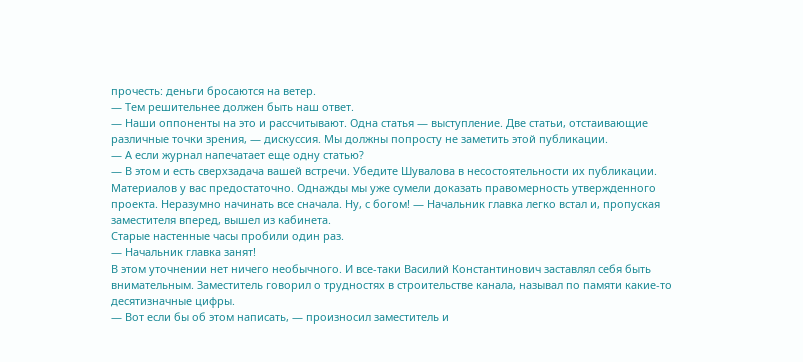прочесть: деньги бросаются на ветер.
— Тем решительнее должен быть наш ответ.
— Наши оппоненты на это и рассчитывают. Одна статья — выступление. Две статьи, отстаивающие различные точки зрения, — дискуссия. Мы должны попросту не заметить этой публикации.
— А если журнал напечатает еще одну статью?
— В этом и есть сверхзадача вашей встречи. Убедите Шувалова в несостоятельности их публикации. Материалов у вас предостаточно. Однажды мы уже сумели доказать правомерность утвержденного проекта. Неразумно начинать все сначала. Ну, с богом! — Начальник главка легко встал и, пропуская заместителя вперед, вышел из кабинета.
Старые настенные часы пробили один раз.
— Начальник главка занят!
В этом уточнении нет ничего необычного. И все-таки Василий Константинович заставлял себя быть внимательным. Заместитель говорил о трудностях в строительстве канала, называл по памяти какие-то десятизначные цифры.
— Вот если бы об этом написать, — произносил заместитель и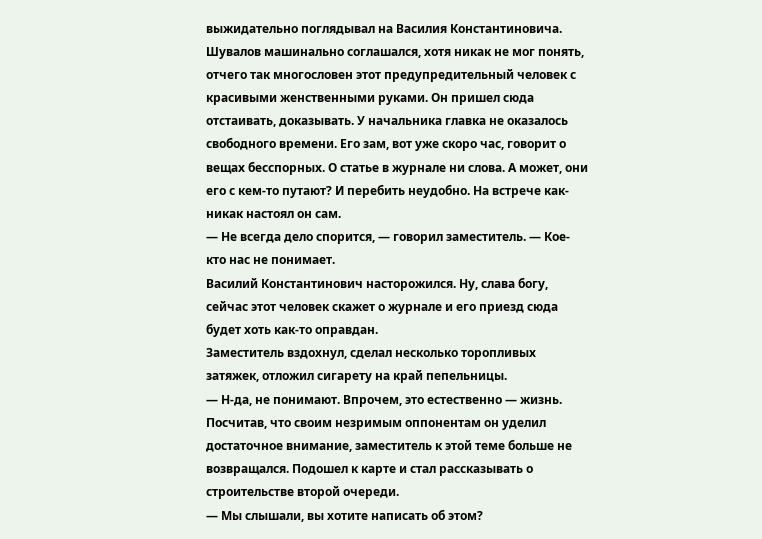выжидательно поглядывал на Василия Константиновича.
Шувалов машинально соглашался, хотя никак не мог понять, отчего так многословен этот предупредительный человек с красивыми женственными руками. Он пришел сюда отстаивать, доказывать. У начальника главка не оказалось свободного времени. Его зам, вот уже скоро час, говорит о вещах бесспорных. О статье в журнале ни слова. А может, они его с кем-то путают? И перебить неудобно. На встрече как-никак настоял он сам.
— Не всегда дело спорится, — говорил заместитель. — Кое-кто нас не понимает.
Василий Константинович насторожился. Ну, слава богу, сейчас этот человек скажет о журнале и его приезд сюда будет хоть как-то оправдан.
Заместитель вздохнул, сделал несколько торопливых затяжек, отложил сигарету на край пепельницы.
— Н-да, не понимают. Впрочем, это естественно — жизнь.
Посчитав, что своим незримым оппонентам он уделил достаточное внимание, заместитель к этой теме больше не возвращался. Подошел к карте и стал рассказывать о строительстве второй очереди.
— Мы слышали, вы хотите написать об этом?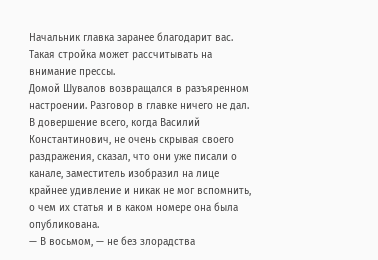Начальник главка заранее благодарит вас. Такая стройка может рассчитывать на внимание прессы.
Домой Шувалов возвращался в разъяренном настроении. Разговор в главке ничего не дал. В довершение всего, когда Василий Константинович, не очень скрывая своего раздражения, сказал, что они уже писали о канале, заместитель изобразил на лице крайнее удивление и никак не мог вспомнить, о чем их статья и в каком номере она была опубликована.
— В восьмом, — не без злорадства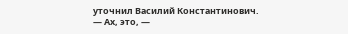уточнил Василий Константинович.
— Ах, это, —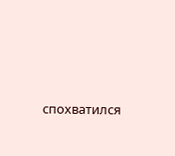спохватился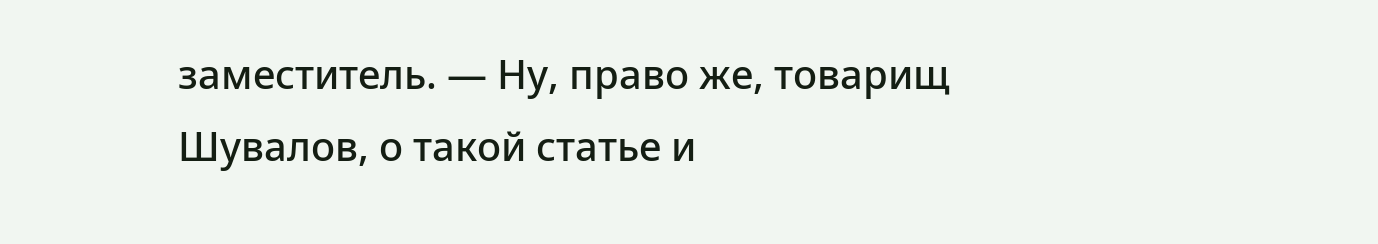заместитель. — Ну, право же, товарищ Шувалов, о такой статье и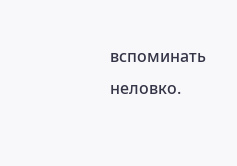вспоминать неловко.